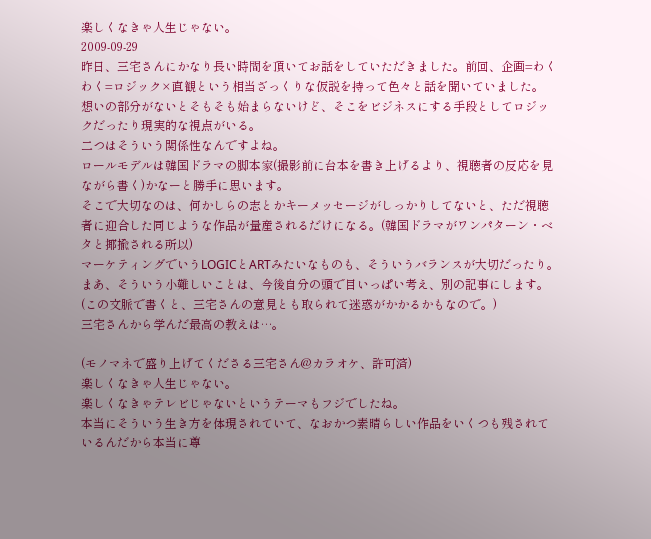楽しくなきゃ人生じゃない。
2009-09-29
昨日、三宅さんにかなり長い時間を頂いてお話をしていただきました。前回、企画=わくわく=ロジック×直観という相当ざっくりな仮説を持って色々と話を聞いていました。
想いの部分がないとそもそも始まらないけど、そこをビジネスにする手段としてロジックだったり現実的な視点がいる。
二つはそういう関係性なんですよね。
ロールモデルは韓国ドラマの脚本家(撮影前に台本を書き上げるより、視聴者の反応を見ながら書く)かなーと勝手に思います。
そこで大切なのは、何かしらの志とかキーメッセージがしっかりしてないと、ただ視聴者に迎合した同じような作品が量産されるだけになる。(韓国ドラマがワンパターン・ベタと揶揄される所以)
マーケティングでいうLOGICとARTみたいなものも、そういうバランスが大切だったり。
まあ、そういう小難しいことは、今後自分の頭で目いっぱい考え、別の記事にします。
(この文脈で書くと、三宅さんの意見とも取られて迷惑がかかるかもなので。)
三宅さんから学んだ最高の教えは…。

(モノマネで盛り上げてくださる三宅さん@カラオケ、許可済)
楽しくなきゃ人生じゃない。
楽しくなきゃテレビじゃないというテーマもフジでしたね。
本当にそういう生き方を体現されていて、なおかつ素晴らしい作品をいくつも残されているんだから本当に尊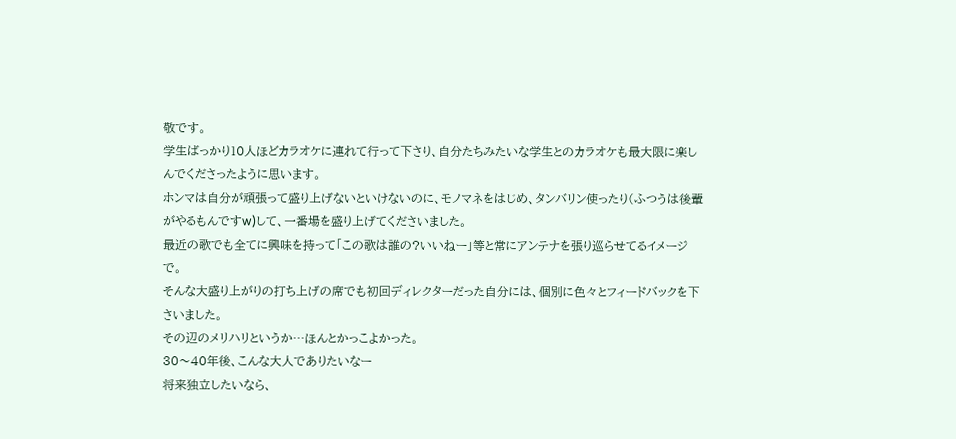敬です。
学生ばっかり10人ほどカラオケに連れて行って下さり、自分たちみたいな学生とのカラオケも最大限に楽しんでくださったように思います。
ホンマは自分が頑張って盛り上げないといけないのに、モノマネをはじめ、タンバリン使ったり(ふつうは後輩がやるもんですw)して、一番場を盛り上げてくださいました。
最近の歌でも全てに興味を持って「この歌は誰の?いいねー」等と常にアンテナを張り巡らせてるイメージで。
そんな大盛り上がりの打ち上げの席でも初回ディレクターだった自分には、個別に色々とフィードバックを下さいました。
その辺のメリハリというか…ほんとかっこよかった。
30〜40年後、こんな大人でありたいなー
将来独立したいなら、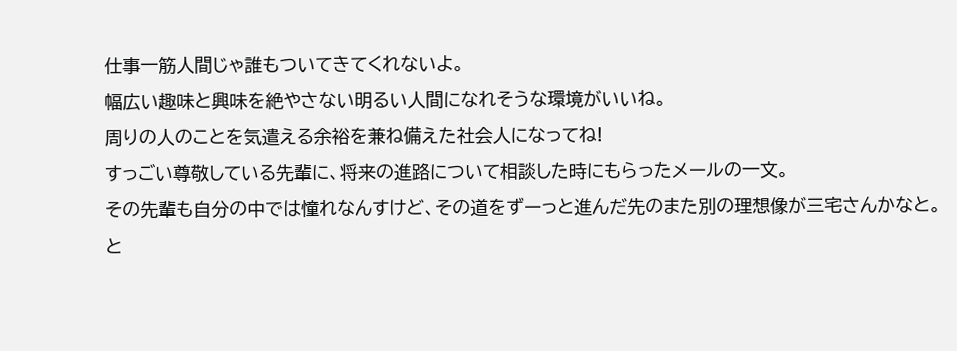仕事一筋人間じゃ誰もついてきてくれないよ。
幅広い趣味と興味を絶やさない明るい人間になれそうな環境がいいね。
周りの人のことを気遣える余裕を兼ね備えた社会人になってね!
すっごい尊敬している先輩に、将来の進路について相談した時にもらったメールの一文。
その先輩も自分の中では憧れなんすけど、その道をずーっと進んだ先のまた別の理想像が三宅さんかなと。
と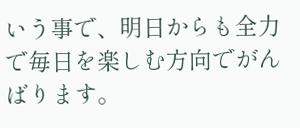いう事で、明日からも全力で毎日を楽しむ方向でがんばります。